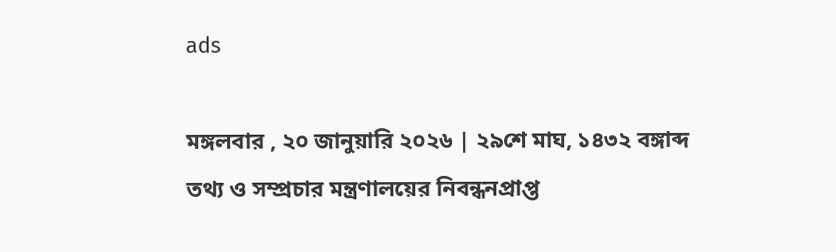ads

মঙ্গলবার , ২০ জানুয়ারি ২০২৬ | ২৯শে মাঘ, ১৪৩২ বঙ্গাব্দ
তথ্য ও সম্প্রচার মন্ত্রণালয়ের নিবন্ধনপ্রাপ্ত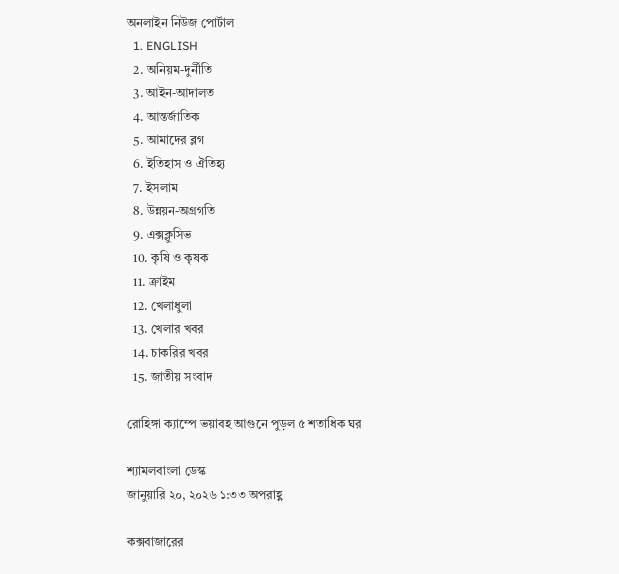অনলাইন নিউজ পোর্টাল
  1. ENGLISH
  2. অনিয়ম-দুর্নীতি
  3. আইন-আদালত
  4. আন্তর্জাতিক
  5. আমাদের ব্লগ
  6. ইতিহাস ও ঐতিহ্য
  7. ইসলাম
  8. উন্নয়ন-অগ্রগতি
  9. এক্সক্লুসিভ
  10. কৃষি ও কৃষক
  11. ক্রাইম
  12. খেলাধুলা
  13. খেলার খবর
  14. চাকরির খবর
  15. জাতীয় সংবাদ

রোহিঙ্গা ক্যাম্পে ভয়াবহ আগুনে পুড়ল ৫ শতাধিক ঘর

শ্যামলবাংলা ডেস্ক
জানুয়ারি ২০, ২০২৬ ১:৩৩ অপরাহ্ণ

কক্সবাজারের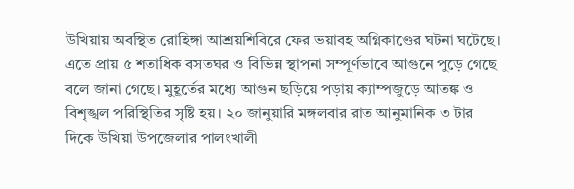উখিয়ায় অবস্থিত রোহিঙ্গা আশ্রয়শিবিরে ফের ভয়াবহ অগ্নিকাণ্ডের ঘটনা ঘটেছে। এতে প্রায় ৫ শতাধিক বসতঘর ও বিভিন্ন স্থাপনা সম্পূর্ণভাবে আগুনে পুড়ে গেছে বলে জানা গেছে। মুহূর্তের মধ্যে আগুন ছড়িয়ে পড়ায় ক্যাম্পজুড়ে আতঙ্ক ও বিশৃঙ্খল পরিস্থিতির সৃষ্টি হয়। ২০ জানুয়ারি মঙ্গলবার রাত আনুমানিক ৩ টার দিকে উখিয়া উপজেলার পালংখালী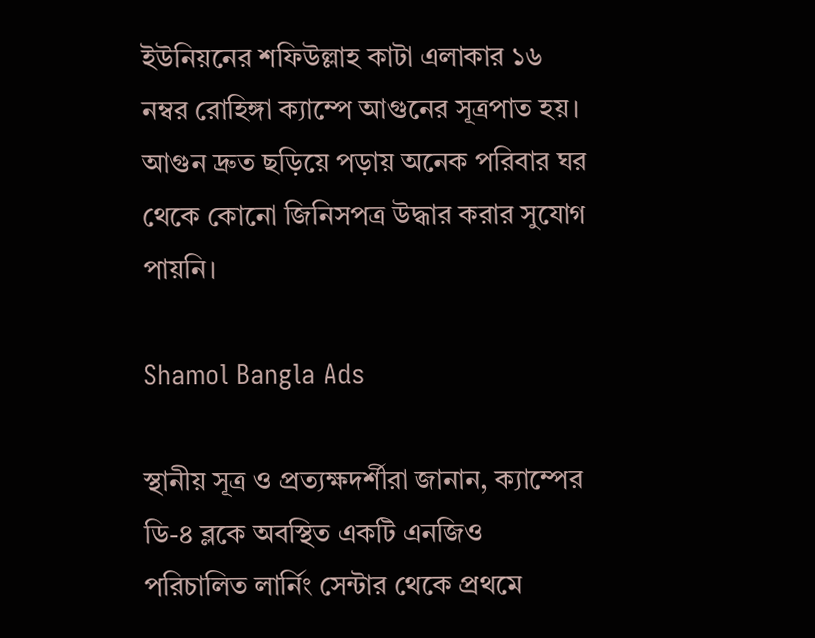ইউনিয়নের শফিউল্লাহ কাটা এলাকার ১৬ নম্বর রোহিঙ্গা ক্যাম্পে আগুনের সূত্রপাত হয়। আগুন দ্রুত ছড়িয়ে পড়ায় অনেক পরিবার ঘর থেকে কোনো জিনিসপত্র উদ্ধার করার সুযোগ পায়নি।

Shamol Bangla Ads

স্থানীয় সূত্র ও প্রত্যক্ষদর্শীরা জানান, ক্যাম্পের ডি-৪ ব্লকে অবস্থিত একটি এনজিও পরিচালিত লার্নিং সেন্টার থেকে প্রথমে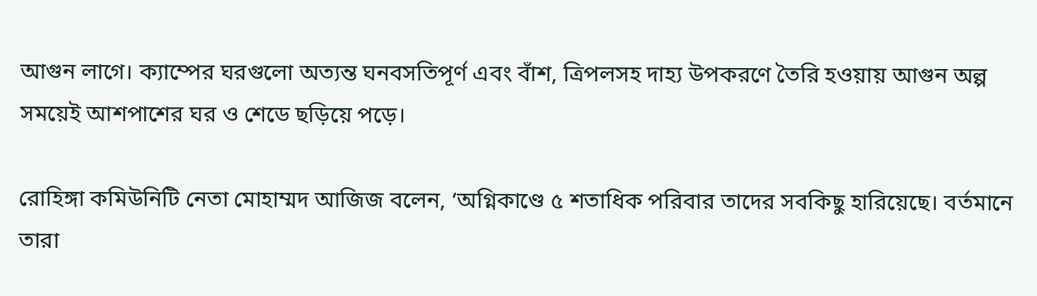আগুন লাগে। ক্যাম্পের ঘরগুলো অত্যন্ত ঘনবসতিপূর্ণ এবং বাঁশ, ত্রিপলসহ দাহ্য উপকরণে তৈরি হওয়ায় আগুন অল্প সময়েই আশপাশের ঘর ও শেডে ছড়িয়ে পড়ে।

রোহিঙ্গা কমিউনিটি নেতা মোহাম্মদ আজিজ বলেন, ‘অগ্নিকাণ্ডে ৫ শতাধিক পরিবার তাদের সবকিছু হারিয়েছে। বর্তমানে তারা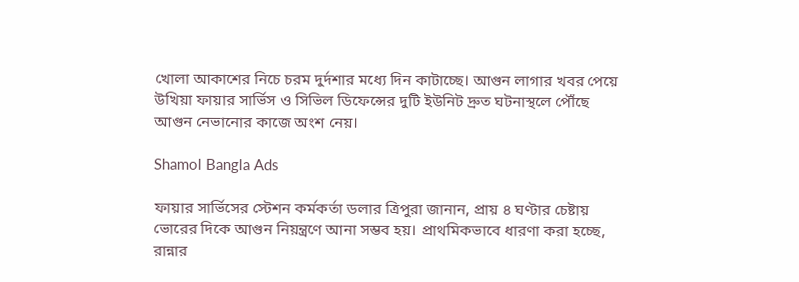খোলা আকাশের নিচে চরম দুর্দশার মধ্যে দিন কাটাচ্ছে। আগুন লাগার খবর পেয়ে উখিয়া ফায়ার সার্ভিস ও সিভিল ডিফেন্সের দুটি ইউনিট দ্রুত ঘটনাস্থলে পৌঁছে আগুন নেভানোর কাজে অংশ নেয়।

Shamol Bangla Ads

ফায়ার সার্ভিসের স্টেশন কর্মকর্তা ডলার ত্রিপুরা জানান, প্রায় ৪ ঘণ্টার চেষ্টায় ভোরের দিকে আগুন নিয়ন্ত্রণে আনা সম্ভব হয়। প্রাথমিকভাবে ধারণা করা হচ্ছে, রান্নার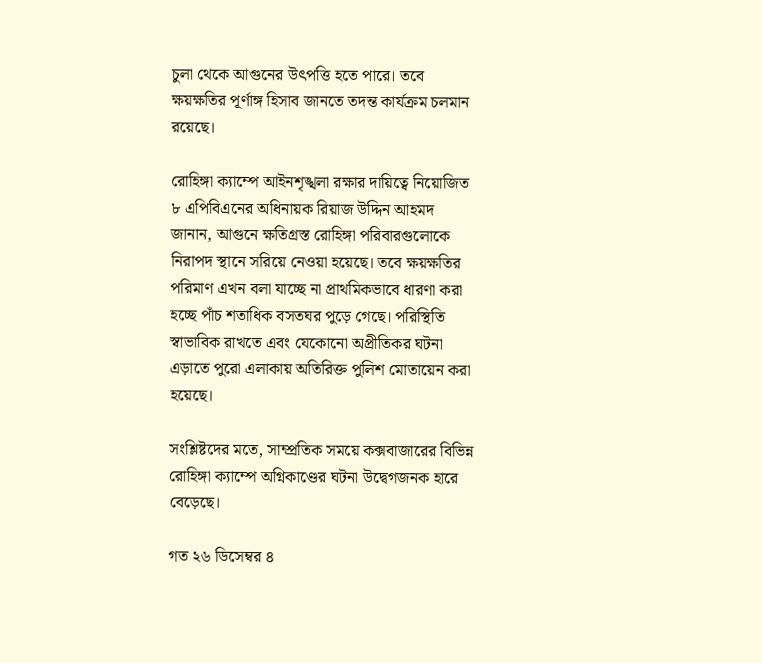চুলা থেকে আগুনের উৎপত্তি হতে পারে। তবে ক্ষয়ক্ষতির পূর্ণাঙ্গ হিসাব জানতে তদন্ত কার্যক্রম চলমান রয়েছে।

রোহিঙ্গা ক্যাম্পে আইনশৃঙ্খলা রক্ষার দায়িত্বে নিয়োজিত ৮ এপিবিএনের অধিনায়ক রিয়াজ উদ্দিন আহমদ জানান, আগুনে ক্ষতিগ্রস্ত রোহিঙ্গা পরিবারগুলোকে নিরাপদ স্থানে সরিয়ে নেওয়া হয়েছে। তবে ক্ষয়ক্ষতির পরিমাণ এখন বলা যাচ্ছে না প্রাথমিকভাবে ধারণা করা হচ্ছে পাঁচ শতাধিক বসতঘর পুড়ে গেছে। পরিস্থিতি স্বাভাবিক রাখতে এবং যেকোনো অপ্রীতিকর ঘটনা এড়াতে পুরো এলাকায় অতিরিক্ত পুলিশ মোতায়েন করা হয়েছে।

সংশ্লিষ্টদের মতে, সাম্প্রতিক সময়ে কক্সবাজারের বিভিন্ন রোহিঙ্গা ক্যাম্পে অগ্নিকাণ্ডের ঘটনা উদ্বেগজনক হারে বেড়েছে।

গত ২৬ ডিসেম্বর ৪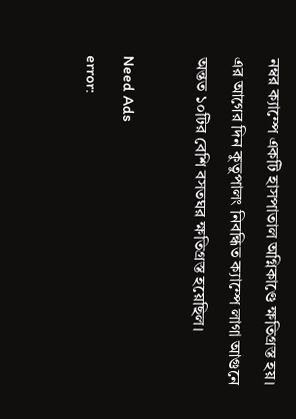নম্বর ক্যাম্পে একটি হাসপাতাল অগ্নিকাণ্ডে ক্ষতিগ্রস্ত হয়। এর আগের দিন কুতুপালং নিবন্ধিত ক্যাম্পে লাগা আগুনে অন্তত ১০টির বেশি বসতঘর ক্ষতিগ্রস্ত হয়েছিল।

Need Ads
error: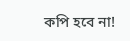কপি হবে না!